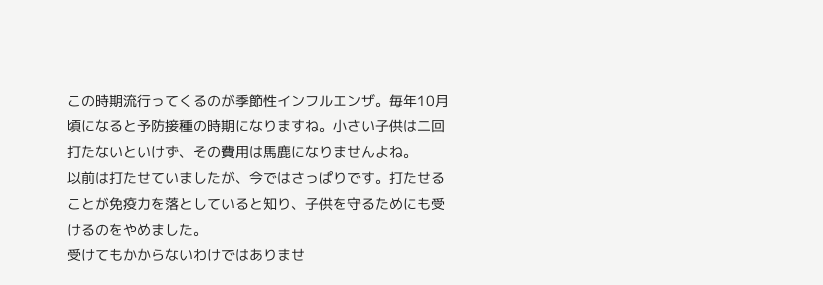この時期流行ってくるのが季節性インフルエンザ。毎年10月頃になると予防接種の時期になりますね。小さい子供は二回打たないといけず、その費用は馬鹿になりませんよね。
以前は打たせていましたが、今ではさっぱりです。打たせることが免疫力を落としていると知り、子供を守るためにも受けるのをやめました。
受けてもかからないわけではありませ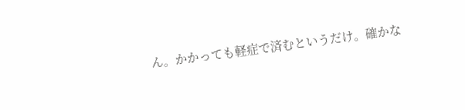ん。かかっても軽症で済むというだけ。確かな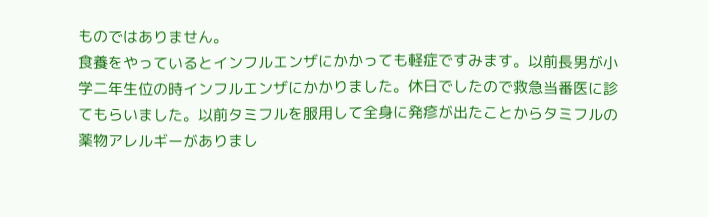ものではありません。
食養をやっているとインフルエンザにかかっても軽症ですみます。以前長男が小学二年生位の時インフルエンザにかかりました。休日でしたので救急当番医に診てもらいました。以前タミフルを服用して全身に発疹が出たことからタミフルの薬物アレルギーがありまし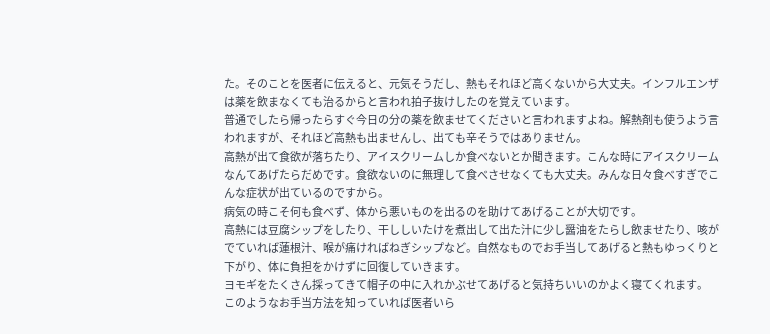た。そのことを医者に伝えると、元気そうだし、熱もそれほど高くないから大丈夫。インフルエンザは薬を飲まなくても治るからと言われ拍子抜けしたのを覚えています。
普通でしたら帰ったらすぐ今日の分の薬を飲ませてくださいと言われますよね。解熱剤も使うよう言われますが、それほど高熱も出ませんし、出ても辛そうではありません。
高熱が出て食欲が落ちたり、アイスクリームしか食べないとか聞きます。こんな時にアイスクリームなんてあげたらだめです。食欲ないのに無理して食べさせなくても大丈夫。みんな日々食べすぎでこんな症状が出ているのですから。
病気の時こそ何も食べず、体から悪いものを出るのを助けてあげることが大切です。
高熱には豆腐シップをしたり、干ししいたけを煮出して出た汁に少し醤油をたらし飲ませたり、咳がでていれば蓮根汁、喉が痛ければねぎシップなど。自然なものでお手当してあげると熱もゆっくりと下がり、体に負担をかけずに回復していきます。
ヨモギをたくさん採ってきて帽子の中に入れかぶせてあげると気持ちいいのかよく寝てくれます。
このようなお手当方法を知っていれば医者いら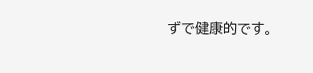ずで健康的です。